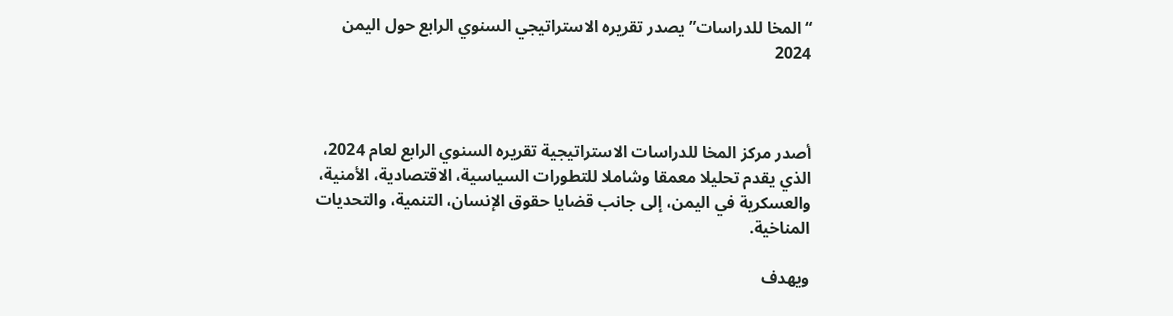“المخا للدراسات” يصدر تقريره الاستراتيجي السنوي الرابع حول اليمن 2024



أصدر مركز المخا للدراسات الاستراتيجية تقريره السنوي الرابع لعام 2024، الذي يقدم تحليلا معمقا وشاملا للتطورات السياسية، الاقتصادية، الأمنية، والعسكرية في اليمن، إلى جانب قضايا حقوق الإنسان، التنمية، والتحديات المناخية.

ويهدف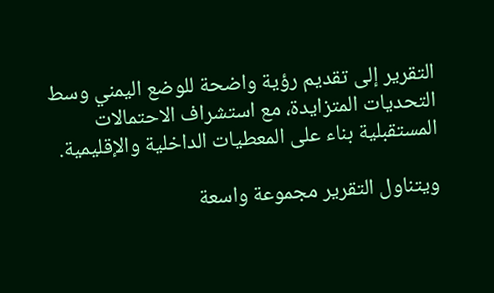التقرير إلى تقديم رؤية واضحة للوضع اليمني وسط التحديات المتزايدة، مع استشراف الاحتمالات المستقبلية بناء على المعطيات الداخلية والإقليمية.

ويتناول التقرير مجموعة واسعة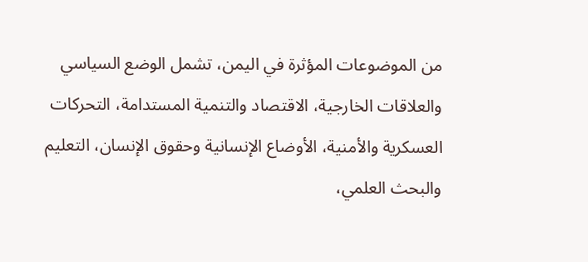من الموضوعات المؤثرة في اليمن، تشمل الوضع السياسي والعلاقات الخارجية، الاقتصاد والتنمية المستدامة، التحركات العسكرية والأمنية، الأوضاع الإنسانية وحقوق الإنسان، التعليم والبحث العلمي،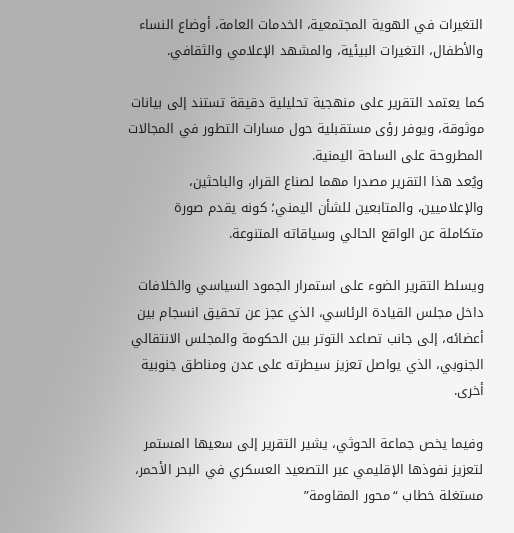التغيرات في الهوية المجتمعية، الخدمات العامة، أوضاع النساء والأطفال، التغيرات البيئية، والمشهد الإعلامي والثقافي.

كما يعتمد التقرير على منهجية تحليلية دقيقة تستند إلى بيانات موثوقة، ويوفر رؤى مستقبلية حول مسارات التطور في المجالات المطروحة على الساحة اليمنية.
ويُعد هذا التقرير مصدرا مهما لصناع القرار، والباحثين، والإعلاميين، والمتابعين للشأن اليمني؛ كونه يقدم صورة متكاملة عن الواقع الحالي وسياقاته المتنوعة.

ويسلط التقرير الضوء على استمرار الجمود السياسي والخلافات داخل مجلس القيادة الرئاسي، الذي عجز عن تحقيق انسجام بين أعضائه، إلى جانب تصاعد التوتر بين الحكومة والمجلس الانتقالي الجنوبي، الذي يواصل تعزيز سيطرته على عدن ومناطق جنوبية أخرى.

وفيما يخص جماعة الحوثي، يشير التقرير إلى سعيها المستمر لتعزيز نفوذها الإقليمي عبر التصعيد العسكري في البحر الأحمر، مستغلة خطاب “محور المقاومة”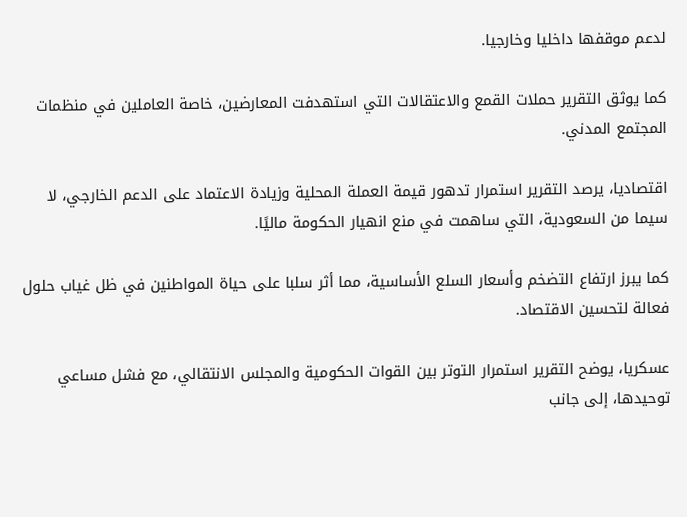لدعم موقفها داخليا وخارجيا.

كما يوثق التقرير حملات القمع والاعتقالات التي استهدفت المعارضين، خاصة العاملين في منظمات المجتمع المدني.

اقتصاديا، يرصد التقرير استمرار تدهور قيمة العملة المحلية وزيادة الاعتماد على الدعم الخارجي، لا سيما من السعودية، التي ساهمت في منع انهيار الحكومة ماليًا.

كما يبرز ارتفاع التضخم وأسعار السلع الأساسية، مما أثر سلبا على حياة المواطنين في ظل غياب حلول فعالة لتحسين الاقتصاد.

عسكريا، يوضح التقرير استمرار التوتر بين القوات الحكومية والمجلس الانتقالي، مع فشل مساعي توحيدها، إلى جانب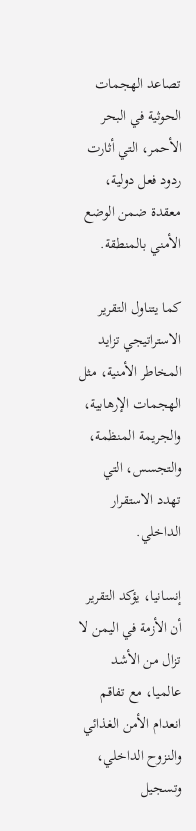تصاعد الهجمات الحوثية في البحر الأحمر، التي أثارت ردود فعل دولية، معقدة ضمن الوضع الأمني بالمنطقة.

كما يتناول التقرير الاستراتيجي تزايد المخاطر الأمنية، مثل الهجمات الإرهابية، والجريمة المنظمة، والتجسس، التي تهدد الاستقرار الداخلي.

إنسانيا، يؤكد التقرير أن الأزمة في اليمن لا تزال من الأشد عالميا، مع تفاقم انعدام الأمن الغذائي والنزوح الداخلي، وتسجيل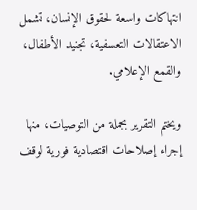انتهاكات واسعة لحقوق الإنسان، تشمل الاعتقالات التعسفية، تجنيد الأطفال، والقمع الإعلامي.

ويختم التقرير بجملة من التوصيات، منها إجراء إصلاحات اقتصادية فورية لوقف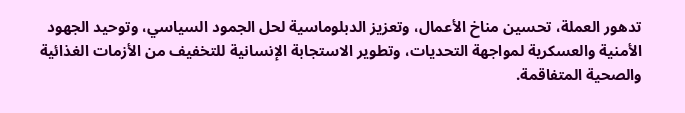تدهور العملة، تحسين مناخ الأعمال، وتعزيز الدبلوماسية لحل الجمود السياسي، وتوحيد الجهود الأمنية والعسكرية لمواجهة التحديات، وتطوير الاستجابة الإنسانية للتخفيف من الأزمات الغذائية والصحية المتفاقمة.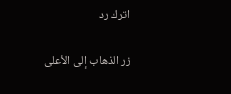اترك رد

زر الذهاب إلى الأعلى